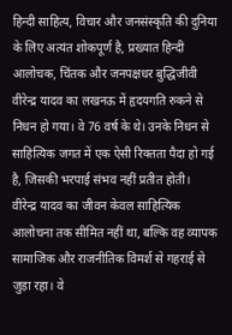हिन्दी साहित्य, विचार और जनसंस्कृति की दुनिया के लिए अत्यंत शोकपूर्ण है, प्रख्यात हिन्दी आलोचक, चिंतक और जनपक्षधर बुद्धिजीवी वीरेन्द्र यादव का लखनऊ में हृदयगति रुकने से निधन हो गया। वे 76 वर्ष के थे। उनके निधन से साहित्यिक जगत में एक ऐसी रिक्तता पैदा हो गई है, जिसकी भरपाई संभव नहीं प्रतीत होती।
वीरेन्द्र यादव का जीवन केवल साहित्यिक आलोचना तक सीमित नहीं था, बल्कि वह व्यापक सामाजिक और राजनीतिक विमर्श से गहराई से जुड़ा रहा। वे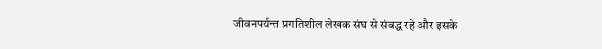जीवनपर्यन्त प्रगतिशील लेखक संघ से संबद्ध रहे और इसके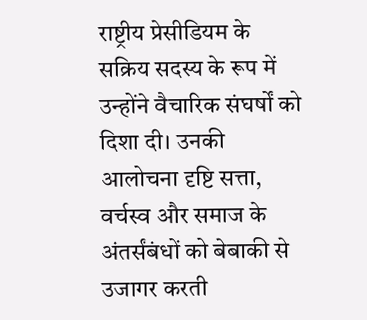राष्ट्रीय प्रेसीडियम के सक्रिय सदस्य के रूप में उन्होंने वैचारिक संघर्षों को दिशा दी। उनकी आलोचना दृष्टि सत्ता, वर्चस्व और समाज के अंतर्संबंधों को बेबाकी से उजागर करती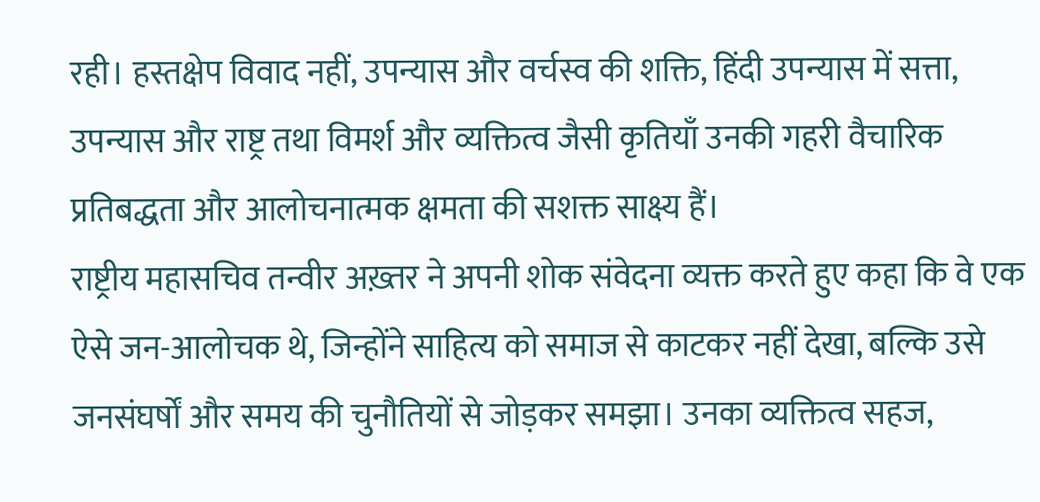रही। हस्तक्षेप विवाद नहीं, उपन्यास और वर्चस्व की शक्ति, हिंदी उपन्यास में सत्ता, उपन्यास और राष्ट्र तथा विमर्श और व्यक्तित्व जैसी कृतियाँ उनकी गहरी वैचारिक प्रतिबद्धता और आलोचनात्मक क्षमता की सशक्त साक्ष्य हैं।
राष्ट्रीय महासचिव तन्वीर अख़्तर ने अपनी शोक संवेदना व्यक्त करते हुए कहा कि वे एक ऐसे जन-आलोचक थे, जिन्होंने साहित्य को समाज से काटकर नहीं देखा, बल्कि उसे जनसंघर्षों और समय की चुनौतियों से जोड़कर समझा। उनका व्यक्तित्व सहज,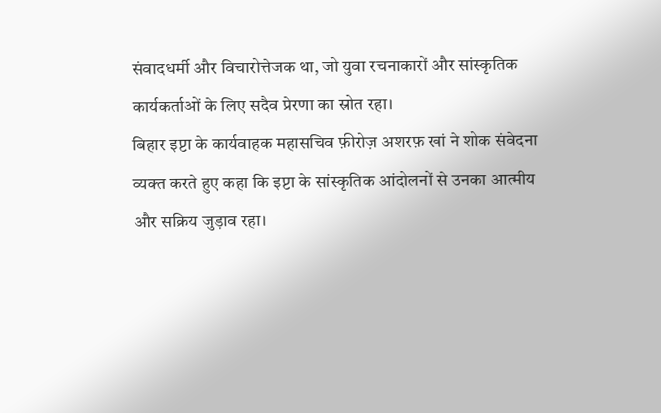संवादधर्मी और विचारोत्तेजक था, जो युवा रचनाकारों और सांस्कृतिक कार्यकर्ताओं के लिए सदैव प्रेरणा का स्रोत रहा।
बिहार इप्टा के कार्यवाहक महासचिव फ़ीरोज़ अशरफ़ खां ने शोक संवेदना व्यक्त करते हुए कहा कि इप्टा के सांस्कृतिक आंदोलनों से उनका आत्मीय और सक्रिय जुड़ाव रहा।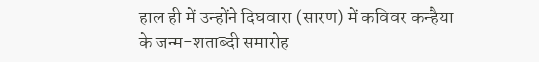हाल ही में उन्होंने दिघवारा (सारण) में कविवर कन्हैया के जन्म-शताब्दी समारोह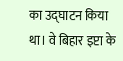का उद्घाटन किया था। वे बिहार इप्टा के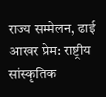राज्य सम्मेलन, ढाई आखर प्रेम: राष्ट्रीय सांस्कृतिक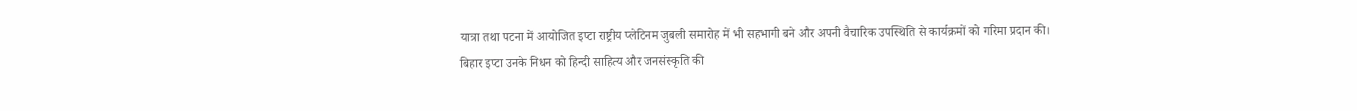यात्रा तथा पटना में आयोजित इप्टा राष्ट्रीय प्लेटिनम जुबली समारोह में भी सहभागी बने और अपनी वैचारिक उपस्थिति से कार्यक्रमों को गरिमा प्रदान की।
बिहार इप्टा उनके निधन को हिन्दी साहित्य और जनसंस्कृति की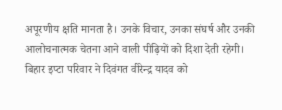अपूरणीय क्षति मानता है। उनके विचार, उनका संघर्ष और उनकी आलोचनात्मक चेतना आने वाली पीढ़ियों को दिशा देती रहेगी।
बिहार इप्टा परिवार ने दिवंगत वीरेन्द्र यादव को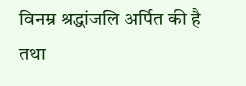विनम्र श्रद्धांजलि अर्पित की है तथा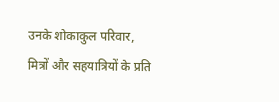उनके शोकाकुल परिवार, मित्रों और सहयात्रियों के प्रति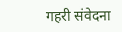गहरी संवेदना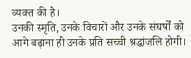व्यक्त की है।
उनकी स्मृति, उनके विचारों और उनके संघर्षों को आगे बढ़ाना ही उनके प्रति सच्ची श्रद्धांजलि होगी।